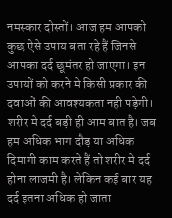नमस्कार दोस्तों। आज हम आपको कुछ ऐसे उपाय बता रहे हैं जिनसे आपका दर्द छूमंतर हो जाएगा। इन उपायों को करने मे किसी प्रकार की दवाओं की आवश्यकता नही पड़ेगी। शरीर मे दर्द बड़ी ही आम बात है। जब हम अधिक भाग दौड़ या अधिक दिमागी काम करते हैं तो शरीर मे दर्द होना लाजमी है। लेकिन कई बार यह दर्द इतना अधिक हो जाता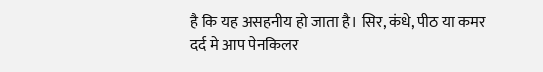है कि यह असहनीय हो जाता है। सिर, कंधे, पीठ या कमर दर्द मे आप पेनकिलर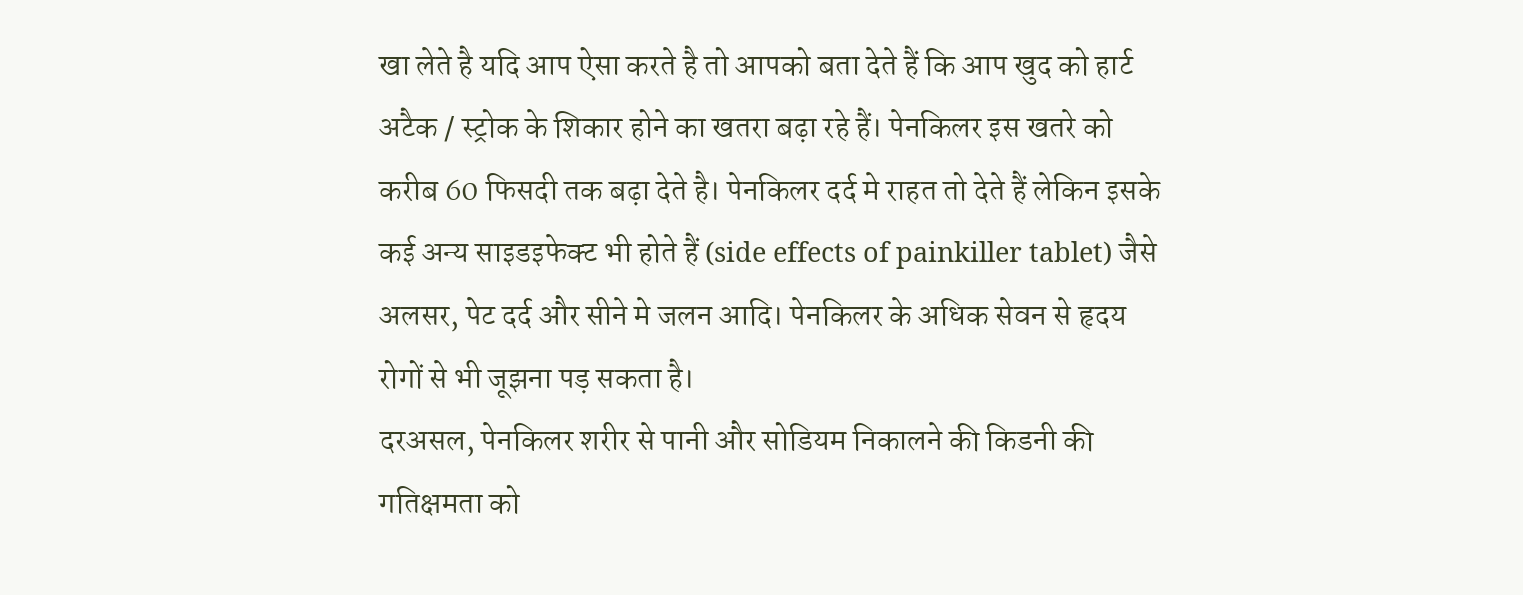खा लेते है यदि आप ऐसा करते है तो आपको बता देते हैं कि आप खुद को हार्ट अटैक / स्ट्रोक के शिकार होने का खतरा बढ़ा रहे हैं। पेनकिलर इस खतरे को करीब 60 फिसदी तक बढ़ा देते है। पेनकिलर दर्द मे राहत तो देते हैं लेकिन इसके कई अन्य साइडइफेक्ट भी होते हैं (side effects of painkiller tablet) जैसे अलसर, पेट दर्द और सीने मे जलन आदि। पेनकिलर के अधिक सेवन से हृदय रोगों से भी जूझना पड़ सकता है।
दरअसल, पेनकिलर शरीर से पानी और सोडियम निकालने की किडनी की गतिक्षमता को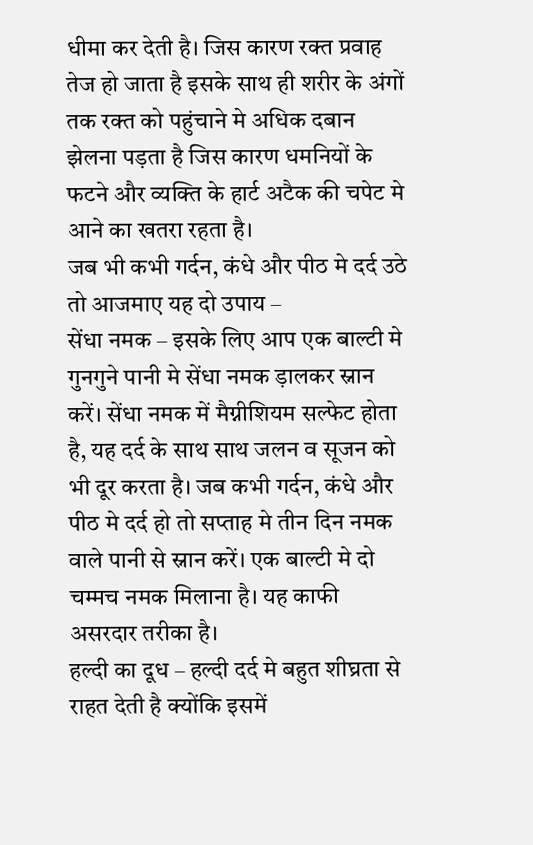धीमा कर देती है। जिस कारण रक्त प्रवाह तेज हो जाता है इसके साथ ही शरीर के अंगों तक रक्त को पहुंचाने मे अधिक दबान झेलना पड़ता है जिस कारण धमनियों के फटने और व्यक्ति के हार्ट अटैक की चपेट मे आने का खतरा रहता है।
जब भी कभी गर्दन, कंधे और पीठ मे दर्द उठे तो आजमाए यह दो उपाय –
सेंधा नमक – इसके लिए आप एक बाल्टी मे गुनगुने पानी मे सेंधा नमक ड़ालकर स्नान करें। सेंधा नमक में मैग्नीशियम सल्फेट होता है, यह दर्द के साथ साथ जलन व सूजन को भी दूर करता है। जब कभी गर्दन, कंधे और पीठ मे दर्द हो तो सप्ताह मे तीन दिन नमक वाले पानी से स्नान करें। एक बाल्टी मे दो चम्मच नमक मिलाना है। यह काफी असरदार तरीका है।
हल्दी का दूध – हल्दी दर्द मे बहुत शीघ्रता से राहत देती है क्योंकि इसमें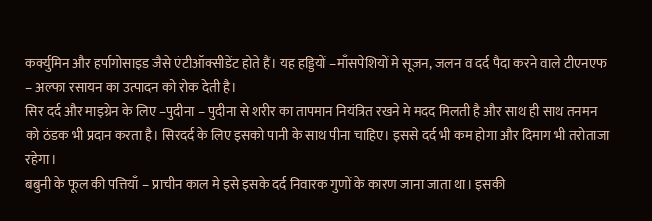कर्क्युमिन और हर्पागोसाइड जैसे एंटीऑक्सीडेंट होते हैं। यह हड्डियों –माँसपेशियों मे सूजन, जलन व दर्द पैदा करने वाले टीएनएफ – अल्फा रसायन का उत्पादन को रोक देती है।
सिर दर्द और माइग्रेन के लिए –पुदीना – पुदीना से शरीर का तापमान नियंत्रित रखने मे मदद मिलती है और साथ ही साथ तनमन को ठंडक भी प्रदान करता है। सिरदर्द के लिए इसको पानी के साथ पीना चाहिए। इससे दर्द भी कम होगा और दिमाग भी तरोताजा रहेगा।
बबुनी के फूल की पत्तियाँ – प्राचीन काल मे इसे इसके दर्द निवारक गुणों के कारण जाना जाता था। इसकी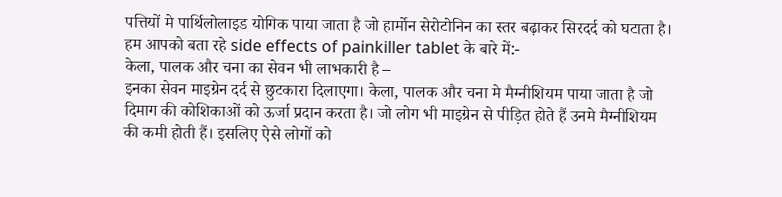पत्तियों मे पार्थिलोलाइड योगिक पाया जाता है जो हार्मोन सेरोटोनिन का स्तर बढ़ाकर सिरदर्द को घटाता है।
हम आपको बता रहे side effects of painkiller tablet के बारे में:-
केला, पालक और चना का सेवन भी लाभकारी है –
इनका सेवन माइग्रेन दर्द से छुटकारा दिलाएगा। केला, पालक और चना मे मैग्नीशियम पाया जाता है जो दिमाग की कोशिकाओं को ऊर्जा प्रदान करता है। जो लोग भी माइग्रेन से पीड़ित होते हैं उनमे मैग्नीशियम की कमी होती हैं। इसलिए ऐसे लोगों को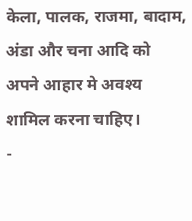केला, पालक, राजमा, बादाम, अंडा और चना आदि को अपने आहार मे अवश्य शामिल करना चाहिए।
-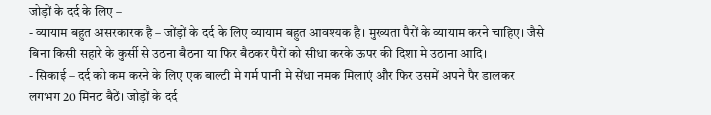जोड़ों के दर्द के लिए –
- व्यायाम बहुत असरकारक है – जोंड़ों के दर्द के लिए व्यायाम बहुत आवश्यक है। मुख्यता पैरों के व्यायाम करने चाहिए। जैसे बिना किसी सहारे के कुर्सी से उठना बैठना या फिर बैठकर पैरों को सीधा करके ऊपर की दिशा मे उठाना आदि।
- सिकाई – दर्द को कम करने के लिए एक बाल्टी मे गर्म पानी मे सेंधा नमक मिलाएं और फिर उसमें अपने पैर डालकर लगभग 20 मिनट बैठें। जोड़ों के दर्द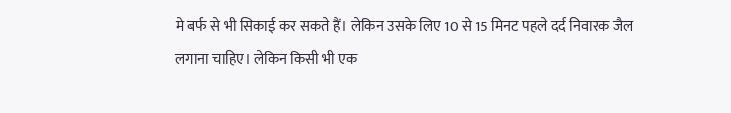मे बर्फ से भी सिकाई कर सकते हैं। लेकिन उसके लिए 10 से 15 मिनट पहले दर्द निवारक जैल लगाना चाहिए। लेकिन किसी भी एक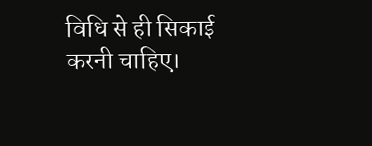विधि से ही सिकाई करनी चाहिए।